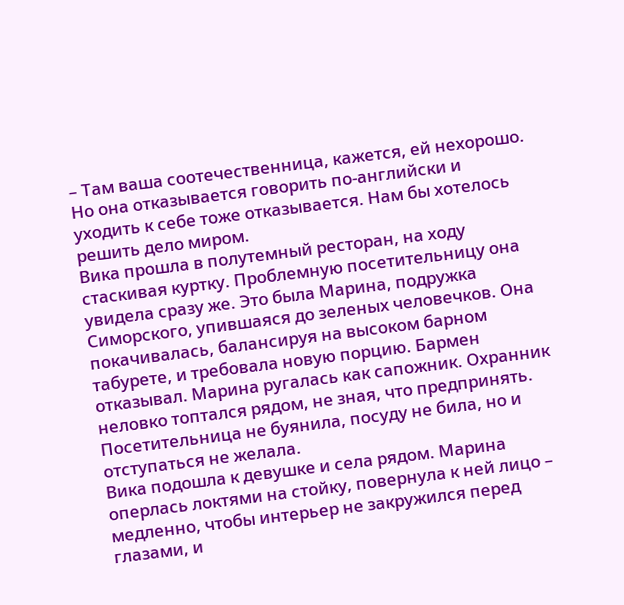– Там ваша соотечественница, кажется, ей нехорошо. Но она отказывается говорить по-английски и уходить к себе тоже отказывается. Нам бы хотелось решить дело миром.
Вика прошла в полутемный ресторан, на ходу стаскивая куртку. Проблемную посетительницу она увидела сразу же. Это была Марина, подружка Симорского, упившаяся до зеленых человечков. Она покачивалась, балансируя на высоком барном табурете, и требовала новую порцию. Бармен отказывал. Марина ругалась как сапожник. Охранник неловко топтался рядом, не зная, что предпринять. Посетительница не буянила, посуду не била, но и отступаться не желала.
Вика подошла к девушке и села рядом. Марина оперлась локтями на стойку, повернула к ней лицо – медленно, чтобы интерьер не закружился перед глазами, и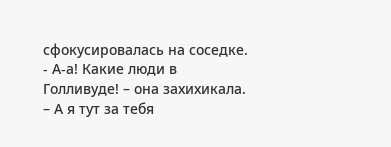сфокусировалась на соседке.
- А-а! Какие люди в Голливуде! – она захихикала. – А я тут за тебя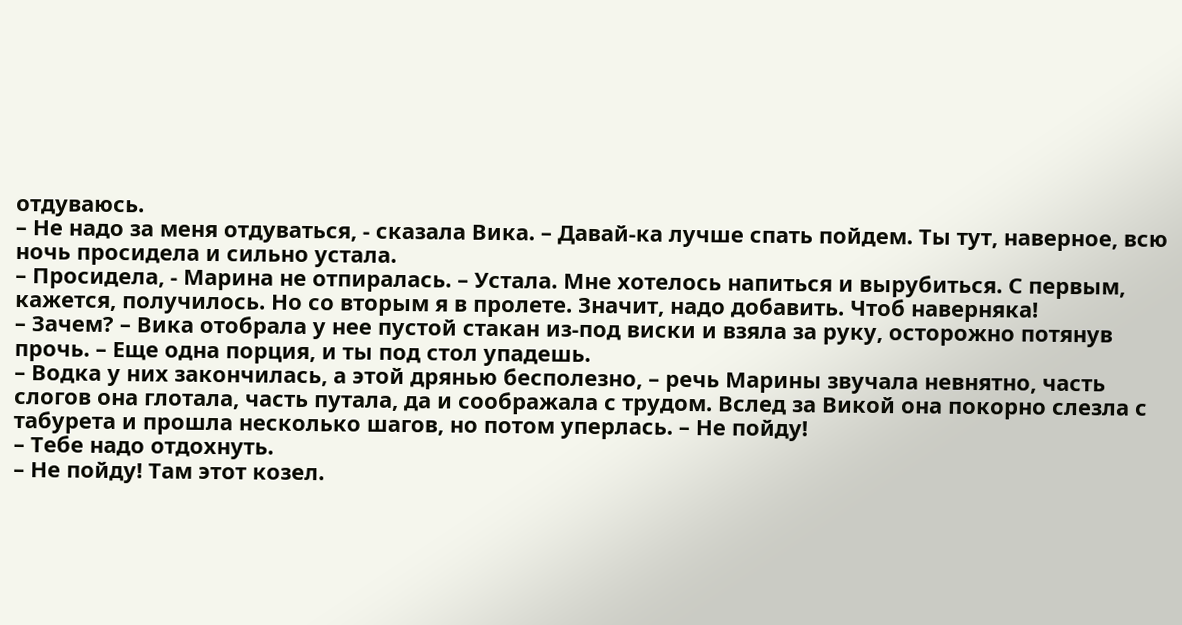отдуваюсь.
– Не надо за меня отдуваться, - сказала Вика. – Давай-ка лучше спать пойдем. Ты тут, наверное, всю ночь просидела и сильно устала.
– Просидела, - Марина не отпиралась. – Устала. Мне хотелось напиться и вырубиться. С первым, кажется, получилось. Но со вторым я в пролете. Значит, надо добавить. Чтоб наверняка!
– Зачем? – Вика отобрала у нее пустой стакан из-под виски и взяла за руку, осторожно потянув прочь. – Еще одна порция, и ты под стол упадешь.
– Водка у них закончилась, а этой дрянью бесполезно, – речь Марины звучала невнятно, часть слогов она глотала, часть путала, да и соображала с трудом. Вслед за Викой она покорно слезла с табурета и прошла несколько шагов, но потом уперлась. – Не пойду!
– Тебе надо отдохнуть.
– Не пойду! Там этот козел.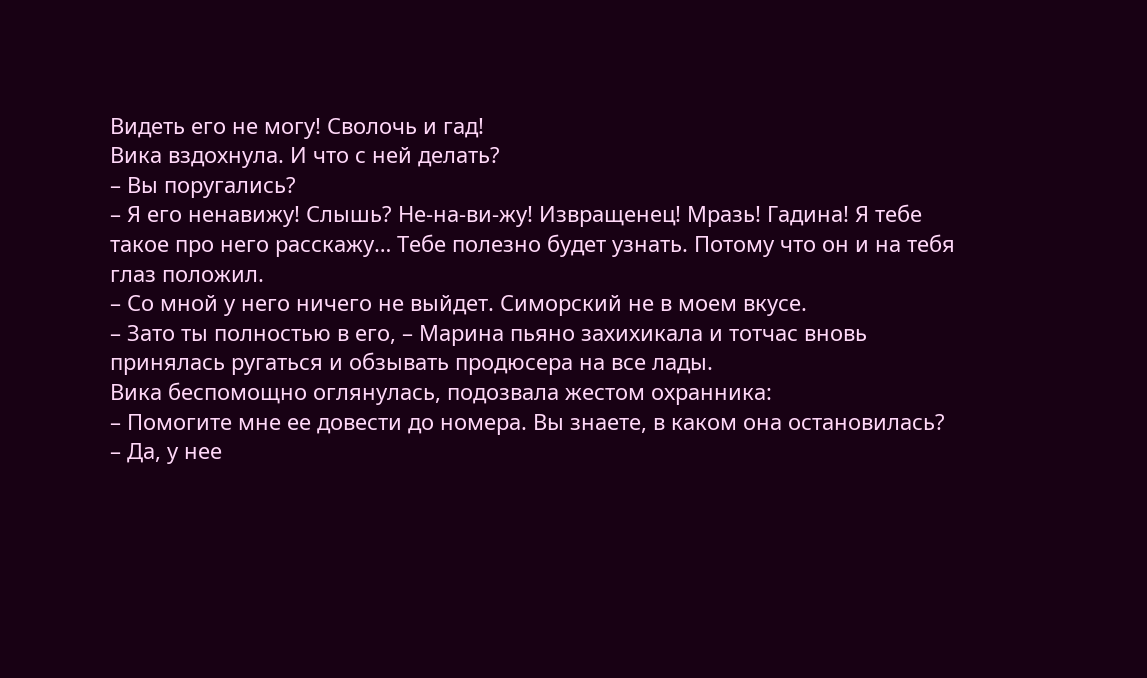Видеть его не могу! Сволочь и гад!
Вика вздохнула. И что с ней делать?
– Вы поругались?
– Я его ненавижу! Слышь? Не-на-ви-жу! Извращенец! Мразь! Гадина! Я тебе такое про него расскажу… Тебе полезно будет узнать. Потому что он и на тебя глаз положил.
– Со мной у него ничего не выйдет. Симорский не в моем вкусе.
– Зато ты полностью в его, – Марина пьяно захихикала и тотчас вновь принялась ругаться и обзывать продюсера на все лады.
Вика беспомощно оглянулась, подозвала жестом охранника:
– Помогите мне ее довести до номера. Вы знаете, в каком она остановилась?
– Да, у нее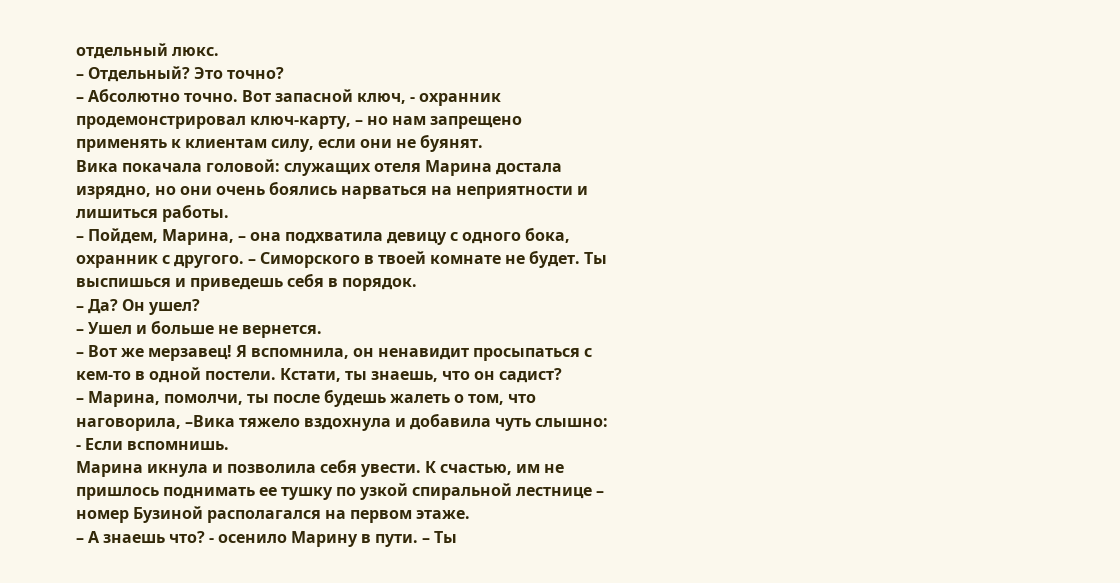отдельный люкс.
– Отдельный? Это точно?
– Абсолютно точно. Вот запасной ключ, - охранник продемонстрировал ключ-карту, – но нам запрещено применять к клиентам силу, если они не буянят.
Вика покачала головой: служащих отеля Марина достала изрядно, но они очень боялись нарваться на неприятности и лишиться работы.
– Пойдем, Марина, – она подхватила девицу с одного бока, охранник с другого. – Симорского в твоей комнате не будет. Ты выспишься и приведешь себя в порядок.
– Да? Он ушел?
– Ушел и больше не вернется.
– Вот же мерзавец! Я вспомнила, он ненавидит просыпаться с кем-то в одной постели. Кстати, ты знаешь, что он садист?
– Марина, помолчи, ты после будешь жалеть о том, что наговорила, –Вика тяжело вздохнула и добавила чуть слышно: - Если вспомнишь.
Марина икнула и позволила себя увести. К счастью, им не пришлось поднимать ее тушку по узкой спиральной лестнице – номер Бузиной располагался на первом этаже.
– А знаешь что? - осенило Марину в пути. – Ты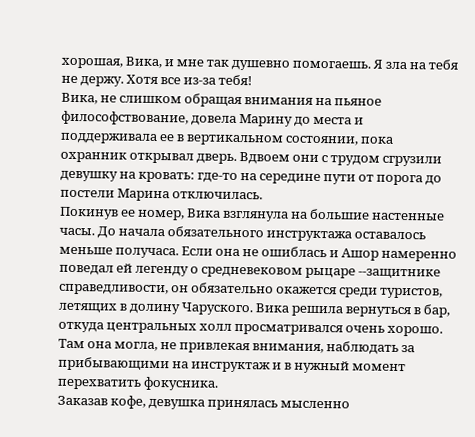хорошая, Вика, и мне так душевно помогаешь. Я зла на тебя не держу. Хотя все из-за тебя!
Вика, не слишком обращая внимания на пьяное философствование, довела Марину до места и поддерживала ее в вертикальном состоянии, пока охранник открывал дверь. Вдвоем они с трудом сгрузили девушку на кровать: где-то на середине пути от порога до постели Марина отключилась.
Покинув ее номер, Вика взглянула на большие настенные часы. До начала обязательного инструктажа оставалось меньше получаса. Если она не ошиблась и Ашор намеренно поведал ей легенду о средневековом рыцаре --защитнике справедливости, он обязательно окажется среди туристов, летящих в долину Чаруского. Вика решила вернуться в бар, откуда центральных холл просматривался очень хорошо. Там она могла, не привлекая внимания, наблюдать за прибывающими на инструктаж и в нужный момент перехватить фокусника.
Заказав кофе, девушка принялась мысленно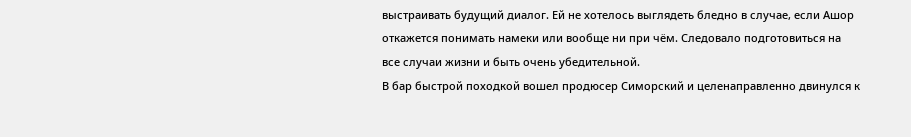выстраивать будущий диалог. Ей не хотелось выглядеть бледно в случае, если Ашор откажется понимать намеки или вообще ни при чём. Следовало подготовиться на все случаи жизни и быть очень убедительной.
В бар быстрой походкой вошел продюсер Симорский и целенаправленно двинулся к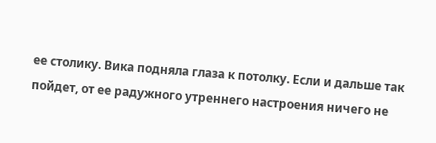ее столику. Вика подняла глаза к потолку. Если и дальше так пойдет, от ее радужного утреннего настроения ничего не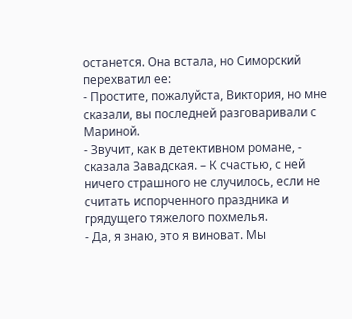останется. Она встала, но Симорский перехватил ее:
- Простите, пожалуйста, Виктория, но мне сказали, вы последней разговаривали с Мариной.
- Звучит, как в детективном романе, - сказала Завадская. – К счастью, с ней ничего страшного не случилось, если не считать испорченного праздника и грядущего тяжелого похмелья.
- Да, я знаю, это я виноват. Мы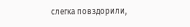слегка повздорили,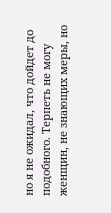но я не ожидал, что дойдет до подобного. Терпеть не могу женщин, не знающих меры, но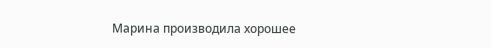Марина производила хорошее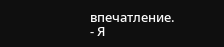впечатление.
- Я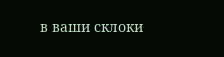в ваши склоки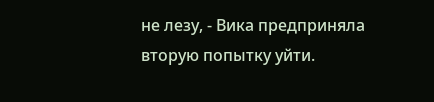не лезу, - Вика предприняла вторую попытку уйти.